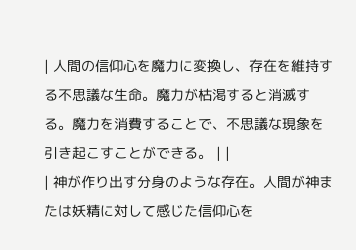| 人間の信仰心を魔力に変換し、存在を維持する不思議な生命。魔力が枯渇すると消滅する。魔力を消費することで、不思議な現象を引き起こすことができる。 | |
| 神が作り出す分身のような存在。人間が神または妖精に対して感じた信仰心を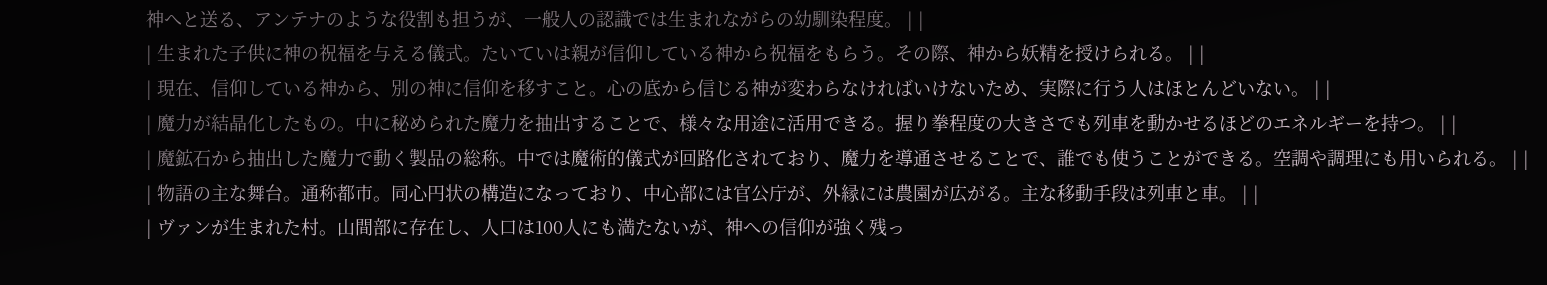神へと送る、アンテナのような役割も担うが、一般人の認識では生まれながらの幼馴染程度。 | |
| 生まれた子供に神の祝福を与える儀式。たいていは親が信仰している神から祝福をもらう。その際、神から妖精を授けられる。 | |
| 現在、信仰している神から、別の神に信仰を移すこと。心の底から信じる神が変わらなければいけないため、実際に行う人はほとんどいない。 | |
| 魔力が結晶化したもの。中に秘められた魔力を抽出することで、様々な用途に活用できる。握り拳程度の大きさでも列車を動かせるほどのエネルギーを持つ。 | |
| 魔鉱石から抽出した魔力で動く製品の総称。中では魔術的儀式が回路化されており、魔力を導通させることで、誰でも使うことができる。空調や調理にも用いられる。 | |
| 物語の主な舞台。通称都市。同心円状の構造になっており、中心部には官公庁が、外縁には農園が広がる。主な移動手段は列車と車。 | |
| ヴァンが生まれた村。山間部に存在し、人口は100人にも満たないが、神への信仰が強く残っ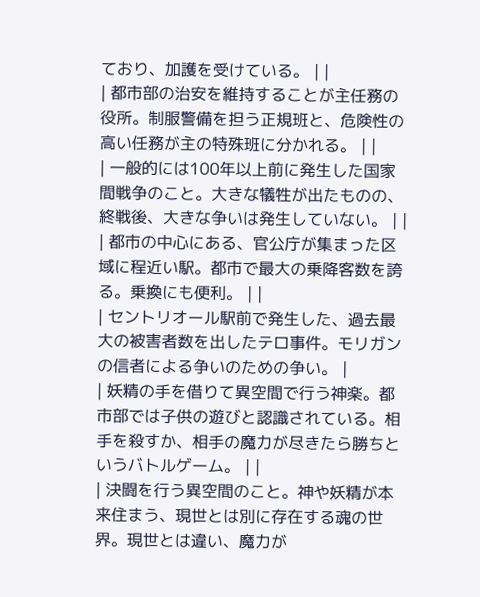ており、加護を受けている。 | |
| 都市部の治安を維持することが主任務の役所。制服警備を担う正規班と、危険性の高い任務が主の特殊班に分かれる。 | |
| 一般的には100年以上前に発生した国家間戦争のこと。大きな犠牲が出たものの、終戦後、大きな争いは発生していない。 | |
| 都市の中心にある、官公庁が集まった区域に程近い駅。都市で最大の乗降客数を誇る。乗換にも便利。 | |
| セントリオール駅前で発生した、過去最大の被害者数を出したテロ事件。モリガンの信者による争いのための争い。 |
| 妖精の手を借りて異空間で行う神楽。都市部では子供の遊びと認識されている。相手を殺すか、相手の魔力が尽きたら勝ちというバトルゲーム。 | |
| 決闘を行う異空間のこと。神や妖精が本来住まう、現世とは別に存在する魂の世界。現世とは違い、魔力が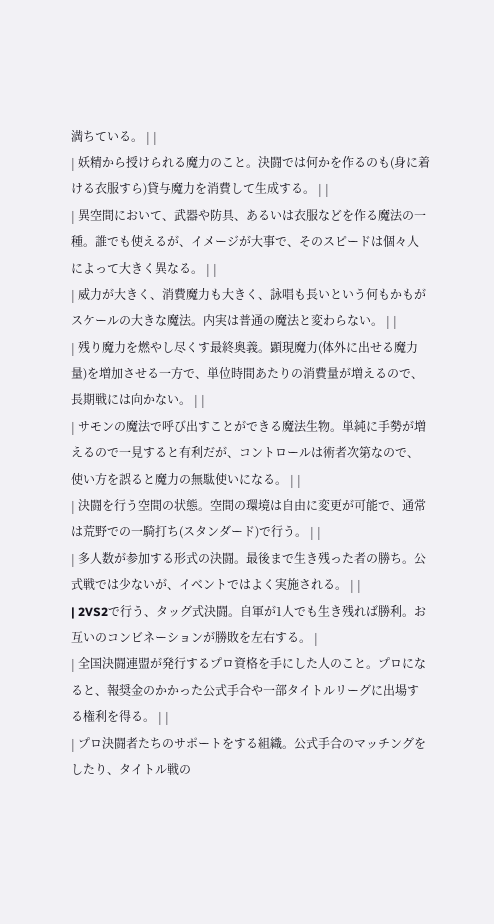満ちている。 | |
| 妖精から授けられる魔力のこと。決闘では何かを作るのも(身に着ける衣服すら)貸与魔力を消費して生成する。 | |
| 異空間において、武器や防具、あるいは衣服などを作る魔法の一種。誰でも使えるが、イメージが大事で、そのスピードは個々人によって大きく異なる。 | |
| 威力が大きく、消費魔力も大きく、詠唱も長いという何もかもがスケールの大きな魔法。内実は普通の魔法と変わらない。 | |
| 残り魔力を燃やし尽くす最終奥義。顕現魔力(体外に出せる魔力量)を増加させる一方で、単位時間あたりの消費量が増えるので、長期戦には向かない。 | |
| サモンの魔法で呼び出すことができる魔法生物。単純に手勢が増えるので一見すると有利だが、コントロールは術者次第なので、使い方を誤ると魔力の無駄使いになる。 | |
| 決闘を行う空間の状態。空間の環境は自由に変更が可能で、通常は荒野での一騎打ち(スタンダード)で行う。 | |
| 多人数が参加する形式の決闘。最後まで生き残った者の勝ち。公式戦では少ないが、イベントではよく実施される。 | |
| 2VS2で行う、タッグ式決闘。自軍が1人でも生き残れば勝利。お互いのコンビネーションが勝敗を左右する。 |
| 全国決闘連盟が発行するプロ資格を手にした人のこと。プロになると、報奨金のかかった公式手合や一部タイトルリーグに出場する権利を得る。 | |
| プロ決闘者たちのサポートをする組織。公式手合のマッチングをしたり、タイトル戦の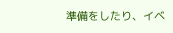準備をしたり、イベ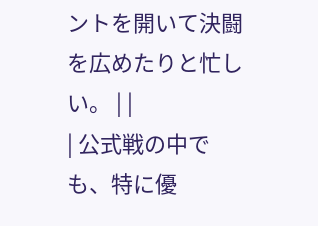ントを開いて決闘を広めたりと忙しい。 | |
| 公式戦の中でも、特に優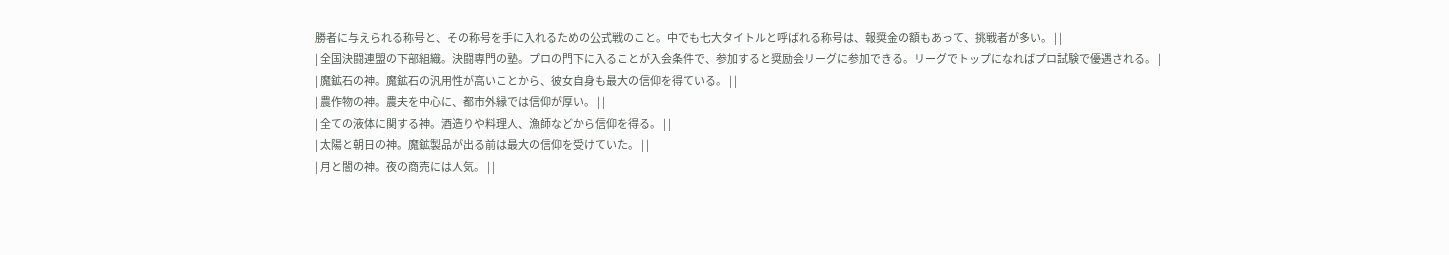勝者に与えられる称号と、その称号を手に入れるための公式戦のこと。中でも七大タイトルと呼ばれる称号は、報奨金の額もあって、挑戦者が多い。 | |
| 全国決闘連盟の下部組織。決闘専門の塾。プロの門下に入ることが入会条件で、参加すると奨励会リーグに参加できる。リーグでトップになればプロ試験で優遇される。 |
| 魔鉱石の神。魔鉱石の汎用性が高いことから、彼女自身も最大の信仰を得ている。 | |
| 農作物の神。農夫を中心に、都市外縁では信仰が厚い。 | |
| 全ての液体に関する神。酒造りや料理人、漁師などから信仰を得る。 | |
| 太陽と朝日の神。魔鉱製品が出る前は最大の信仰を受けていた。 | |
| 月と闇の神。夜の商売には人気。 | |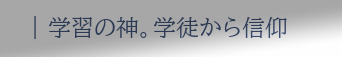| 学習の神。学徒から信仰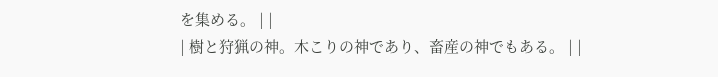を集める。 | |
| 樹と狩猟の神。木こりの神であり、畜産の神でもある。 | |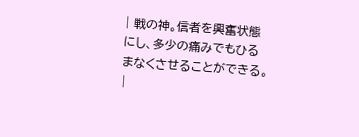| 戦の神。信者を興奮状態にし、多少の痛みでもひるまなくさせることができる。 |